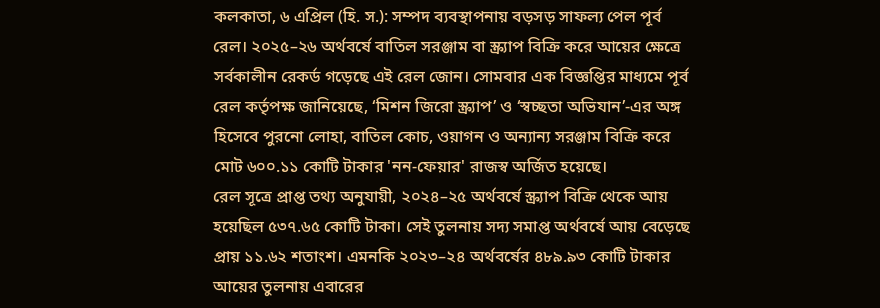কলকাতা, ৬ এপ্রিল (হি. স.): সম্পদ ব্যবস্থাপনায় বড়সড় সাফল্য পেল পূর্ব রেল। ২০২৫–২৬ অর্থবর্ষে বাতিল সরঞ্জাম বা স্ক্র্যাপ বিক্রি করে আয়ের ক্ষেত্রে সর্বকালীন রেকর্ড গড়েছে এই রেল জোন। সোমবার এক বিজ্ঞপ্তির মাধ্যমে পূর্ব রেল কর্তৃপক্ষ জানিয়েছে, ‘মিশন জিরো স্ক্র্যাপ’ ও ‘স্বচ্ছতা অভিযান’-এর অঙ্গ হিসেবে পুরনো লোহা, বাতিল কোচ, ওয়াগন ও অন্যান্য সরঞ্জাম বিক্রি করে মোট ৬০০.১১ কোটি টাকার 'নন-ফেয়ার' রাজস্ব অর্জিত হয়েছে।
রেল সূত্রে প্রাপ্ত তথ্য অনুযায়ী, ২০২৪–২৫ অর্থবর্ষে স্ক্র্যাপ বিক্রি থেকে আয় হয়েছিল ৫৩৭.৬৫ কোটি টাকা। সেই তুলনায় সদ্য সমাপ্ত অর্থবর্ষে আয় বেড়েছে প্রায় ১১.৬২ শতাংশ। এমনকি ২০২৩–২৪ অর্থবর্ষের ৪৮৯.৯৩ কোটি টাকার আয়ের তুলনায় এবারের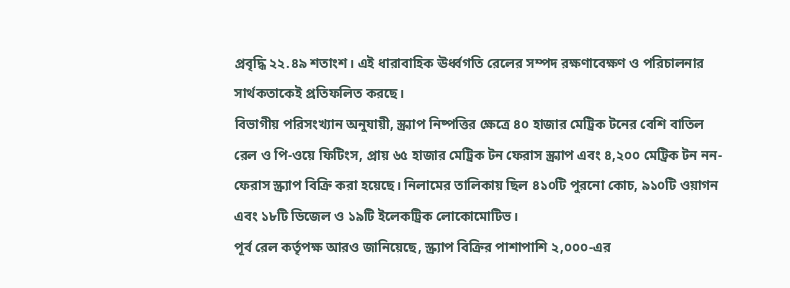প্রবৃদ্ধি ২২.৪৯ শতাংশ। এই ধারাবাহিক ঊর্ধ্বগতি রেলের সম্পদ রক্ষণাবেক্ষণ ও পরিচালনার সার্থকতাকেই প্রতিফলিত করছে।
বিভাগীয় পরিসংখ্যান অনুযায়ী, স্ক্র্যাপ নিষ্পত্তির ক্ষেত্রে ৪০ হাজার মেট্রিক টনের বেশি বাতিল রেল ও পি-ওয়ে ফিটিংস, প্রায় ৬৫ হাজার মেট্রিক টন ফেরাস স্ক্র্যাপ এবং ৪,২০০ মেট্রিক টন নন-ফেরাস স্ক্র্যাপ বিক্রি করা হয়েছে। নিলামের তালিকায় ছিল ৪১০টি পুরনো কোচ, ৯১০টি ওয়াগন এবং ১৮টি ডিজেল ও ১৯টি ইলেকট্রিক লোকোমোটিভ।
পূর্ব রেল কর্তৃপক্ষ আরও জানিয়েছে, স্ক্র্যাপ বিক্রির পাশাপাশি ২,০০০-এর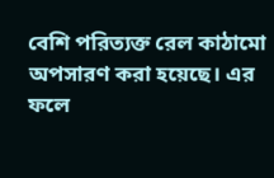বেশি পরিত্যক্ত রেল কাঠামো অপসারণ করা হয়েছে। এর ফলে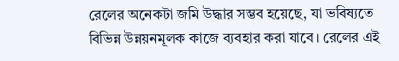রেলের অনেকটা জমি উদ্ধার সম্ভব হয়েছে, যা ভবিষ্যতে বিভিন্ন উন্নয়নমূলক কাজে ব্যবহার করা যাবে। রেলের এই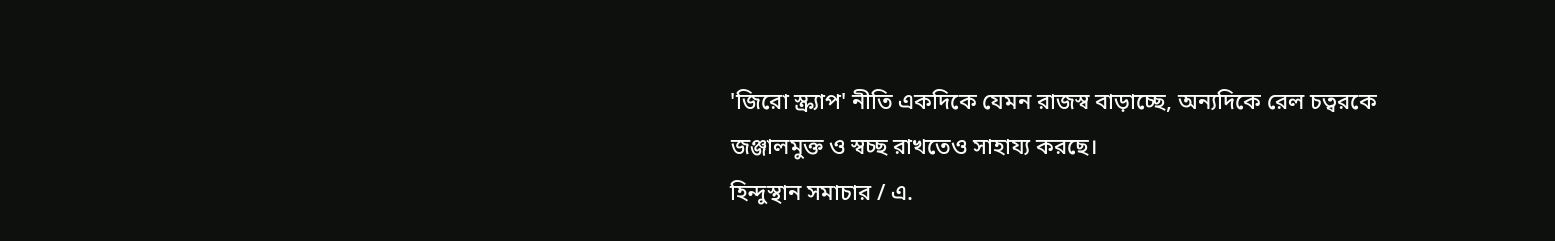'জিরো স্ক্র্যাপ' নীতি একদিকে যেমন রাজস্ব বাড়াচ্ছে, অন্যদিকে রেল চত্বরকে জঞ্জালমুক্ত ও স্বচ্ছ রাখতেও সাহায্য করছে।
হিন্দুস্থান সমাচার / এ.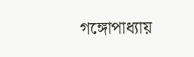গঙ্গোপাধ্যায়